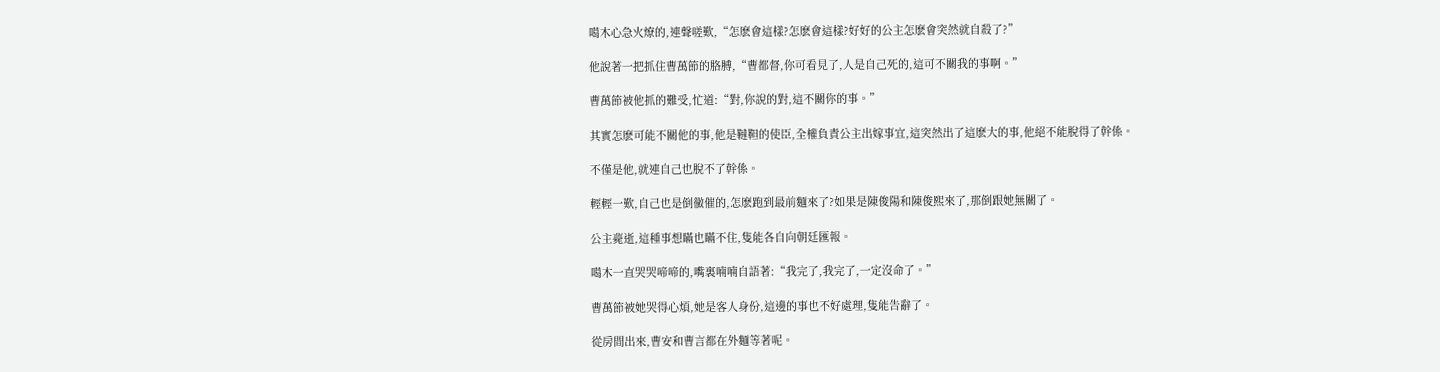噶木心急火燎的,連聲嗟歎,“怎麽會這樣?怎麽會這樣?好好的公主怎麽會突然就自殺了?”

他說著一把抓住曹萬節的胳膊,“曹都督,你可看見了,人是自己死的,這可不關我的事啊。”

曹萬節被他抓的難受,忙道:“對,你說的對,這不關你的事。”

其實怎麽可能不關他的事,他是韃靼的使臣,全權負責公主出嫁事宜,這突然出了這麽大的事,他絕不能脫得了幹係。

不僅是他,就連自己也脫不了幹係。

輕輕一歎,自己也是倒黴催的,怎麽跑到最前麵來了?如果是陳俊陽和陳俊熙來了,那倒跟她無關了。

公主薨逝,這種事想瞞也瞞不住,隻能各自向朝廷匯報。

噶木一直哭哭啼啼的,嘴裏喃喃自語著:“我完了,我完了,一定沒命了。”

曹萬節被她哭得心煩,她是客人身份,這邊的事也不好處理,隻能告辭了。

從房間出來,曹安和曹言都在外麵等著呢。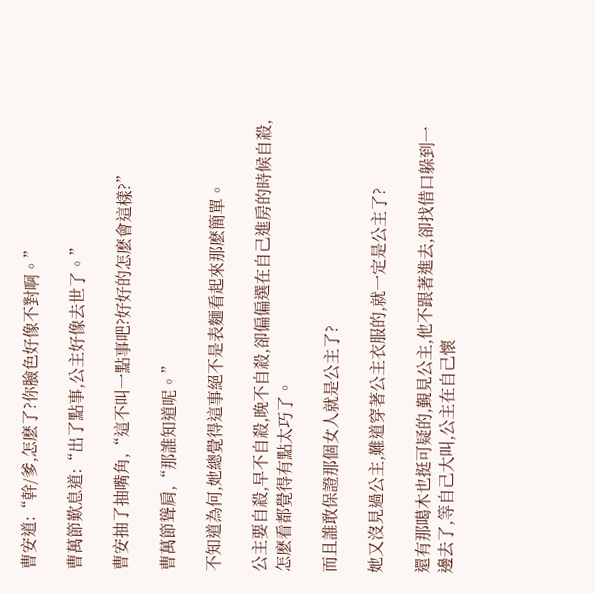曹安道:“幹/爹,怎麽了?你臉色好像不對啊。”

曹萬節歎息道:“出了點事,公主好像去世了。”

曹安抽了抽嘴角,“這不叫一點事吧?好好的怎麽會這樣?”

曹萬節聳肩,“那誰知道呢。”

不知道為何,她總覺得這事絕不是表麵看起來那麽簡單。

公主要自殺,早不自殺,晚不自殺,卻偏偏選在自己進房的時候自殺,怎麽看都覺得有點太巧了。

而且誰敢保證那個女人就是公主了?

她又沒見過公主,難道穿著公主衣服的,就一定是公主了?

還有那噶木也挺可疑的,覲見公主,他不跟著進去,卻找借口躲到一邊去了,等自己大叫,公主在自己懷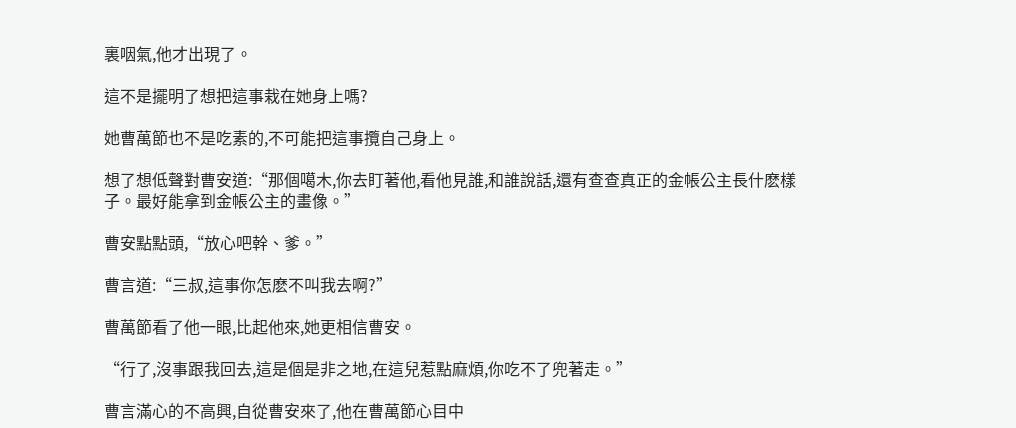裏咽氣,他才出現了。

這不是擺明了想把這事栽在她身上嗎?

她曹萬節也不是吃素的,不可能把這事攬自己身上。

想了想低聲對曹安道:“那個噶木,你去盯著他,看他見誰,和誰說話,還有查查真正的金帳公主長什麽樣子。最好能拿到金帳公主的畫像。”

曹安點點頭,“放心吧幹、爹。”

曹言道:“三叔,這事你怎麽不叫我去啊?”

曹萬節看了他一眼,比起他來,她更相信曹安。

“行了,沒事跟我回去,這是個是非之地,在這兒惹點麻煩,你吃不了兜著走。”

曹言滿心的不高興,自從曹安來了,他在曹萬節心目中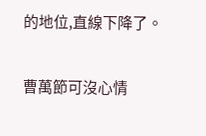的地位,直線下降了。

曹萬節可沒心情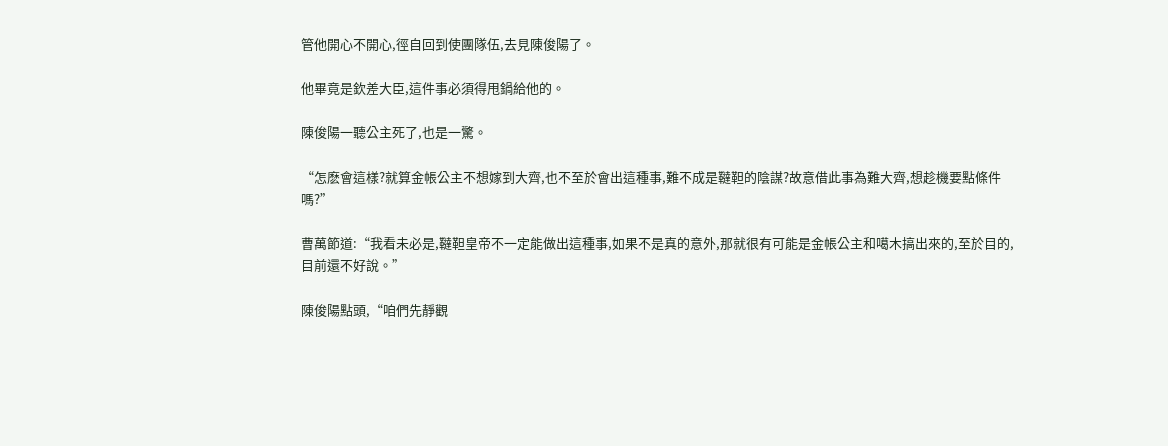管他開心不開心,徑自回到使團隊伍,去見陳俊陽了。

他畢竟是欽差大臣,這件事必須得甩鍋給他的。

陳俊陽一聽公主死了,也是一驚。

“怎麽會這樣?就算金帳公主不想嫁到大齊,也不至於會出這種事,難不成是韃靼的陰謀?故意借此事為難大齊,想趁機要點條件嗎?”

曹萬節道:“我看未必是,韃靼皇帝不一定能做出這種事,如果不是真的意外,那就很有可能是金帳公主和噶木搞出來的,至於目的,目前還不好說。”

陳俊陽點頭,“咱們先靜觀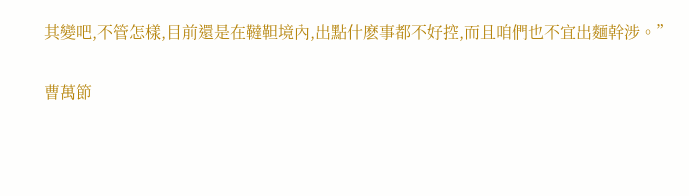其變吧,不管怎樣,目前還是在韃靼境內,出點什麽事都不好控,而且咱們也不宜出麵幹涉。”

曹萬節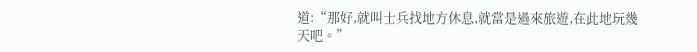道:“那好,就叫士兵找地方休息,就當是過來旅遊,在此地玩幾天吧。”